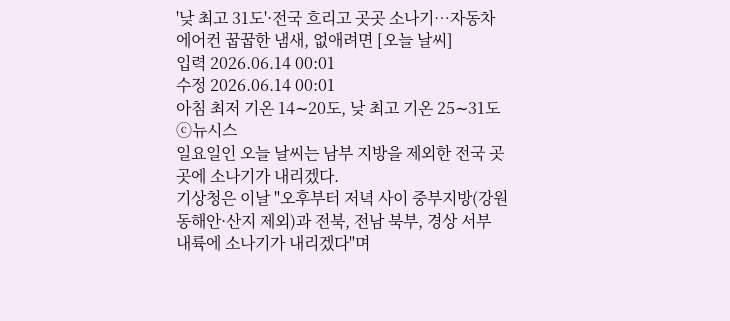'낮 최고 31도'·전국 흐리고 곳곳 소나기…자동차 에어컨 꿉꿉한 냄새, 없애려면 [오늘 날씨]
입력 2026.06.14 00:01
수정 2026.06.14 00:01
아침 최저 기온 14∼20도, 낮 최고 기온 25∼31도
ⓒ뉴시스
일요일인 오늘 날씨는 남부 지방을 제외한 전국 곳곳에 소나기가 내리겠다.
기상청은 이날 "오후부터 저녁 사이 중부지방(강원 동해안·산지 제외)과 전북, 전남 북부, 경상 서부 내륙에 소나기가 내리겠다"며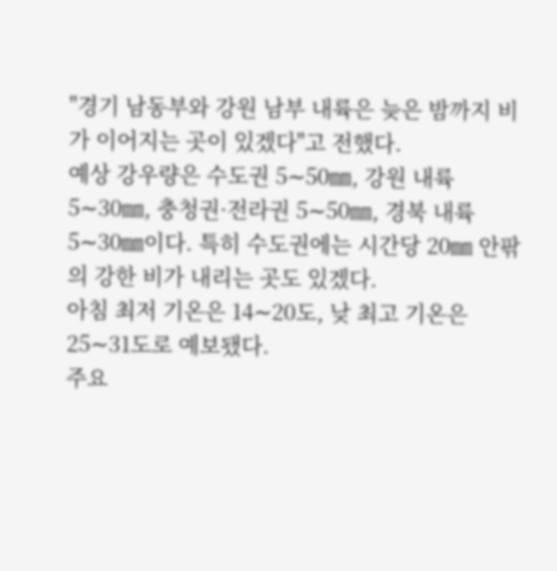"경기 남동부와 강원 남부 내륙은 늦은 밤까지 비가 이어지는 곳이 있겠다"고 전했다.
예상 강우량은 수도권 5∼50㎜, 강원 내륙 5∼30㎜, 충청권·전라권 5∼50㎜, 경북 내륙 5∼30㎜이다. 특히 수도권에는 시간당 20㎜ 안팎의 강한 비가 내리는 곳도 있겠다.
아침 최저 기온은 14∼20도, 낮 최고 기온은 25∼31도로 예보됐다.
주요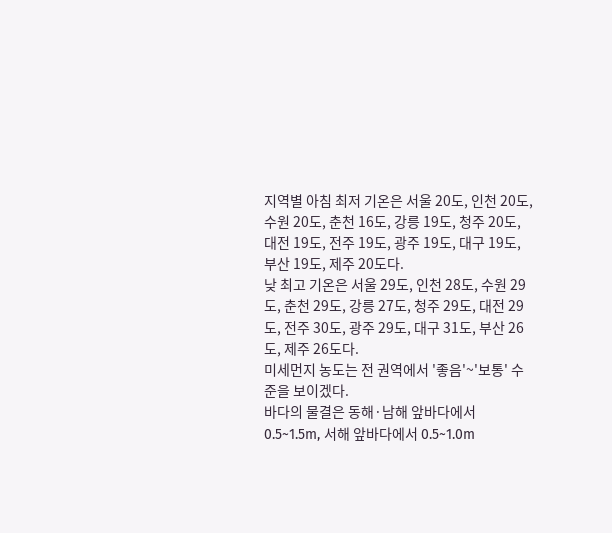지역별 아침 최저 기온은 서울 20도, 인천 20도, 수원 20도, 춘천 16도, 강릉 19도, 청주 20도, 대전 19도, 전주 19도, 광주 19도, 대구 19도, 부산 19도, 제주 20도다.
낮 최고 기온은 서울 29도, 인천 28도, 수원 29도, 춘천 29도, 강릉 27도, 청주 29도, 대전 29도, 전주 30도, 광주 29도, 대구 31도, 부산 26도, 제주 26도다.
미세먼지 농도는 전 권역에서 '좋음'~'보통' 수준을 보이겠다.
바다의 물결은 동해·남해 앞바다에서 0.5~1.5m, 서해 앞바다에서 0.5~1.0m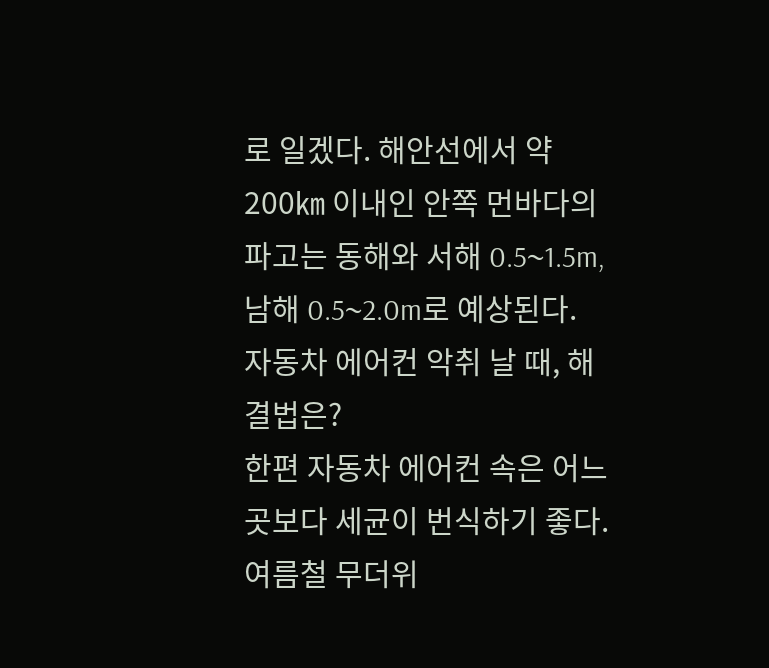로 일겠다. 해안선에서 약 200㎞ 이내인 안쪽 먼바다의 파고는 동해와 서해 0.5~1.5m, 남해 0.5~2.0m로 예상된다.
자동차 에어컨 악취 날 때, 해결법은?
한편 자동차 에어컨 속은 어느 곳보다 세균이 번식하기 좋다. 여름철 무더위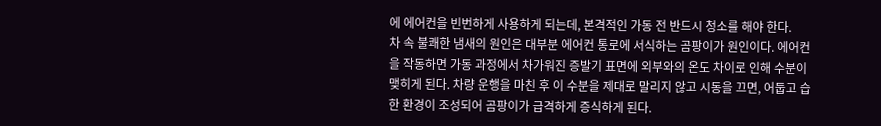에 에어컨을 빈번하게 사용하게 되는데, 본격적인 가동 전 반드시 청소를 해야 한다.
차 속 불쾌한 냄새의 원인은 대부분 에어컨 통로에 서식하는 곰팡이가 원인이다. 에어컨을 작동하면 가동 과정에서 차가워진 증발기 표면에 외부와의 온도 차이로 인해 수분이 맺히게 된다. 차량 운행을 마친 후 이 수분을 제대로 말리지 않고 시동을 끄면, 어둡고 습한 환경이 조성되어 곰팡이가 급격하게 증식하게 된다.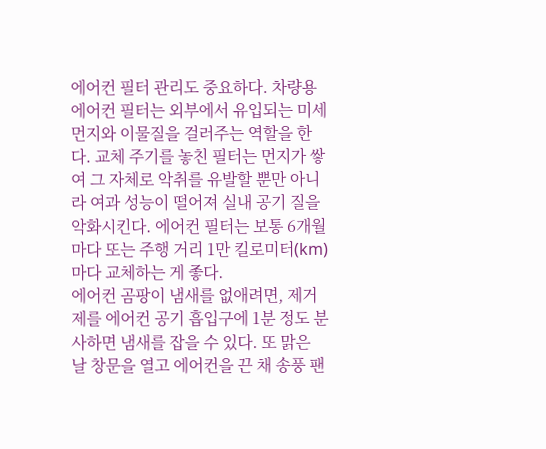에어컨 필터 관리도 중요하다. 차량용 에어컨 필터는 외부에서 유입되는 미세먼지와 이물질을 걸러주는 역할을 한다. 교체 주기를 놓친 필터는 먼지가 쌓여 그 자체로 악취를 유발할 뿐만 아니라 여과 성능이 떨어져 실내 공기 질을 악화시킨다. 에어컨 필터는 보통 6개월마다 또는 주행 거리 1만 킬로미터(km) 마다 교체하는 게 좋다.
에어컨 곰팡이 냄새를 없애려면, 제거제를 에어컨 공기 흡입구에 1분 정도 분사하면 냄새를 잡을 수 있다. 또 맑은 날 창문을 열고 에어컨을 끈 채 송풍 팬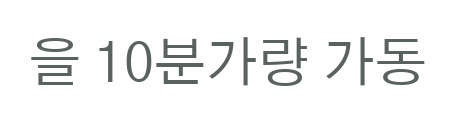을 10분가량 가동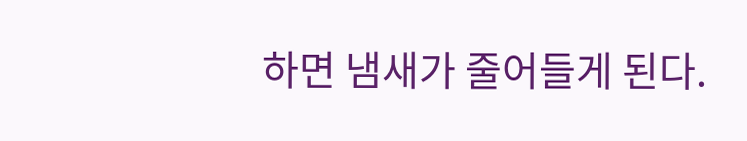하면 냄새가 줄어들게 된다.